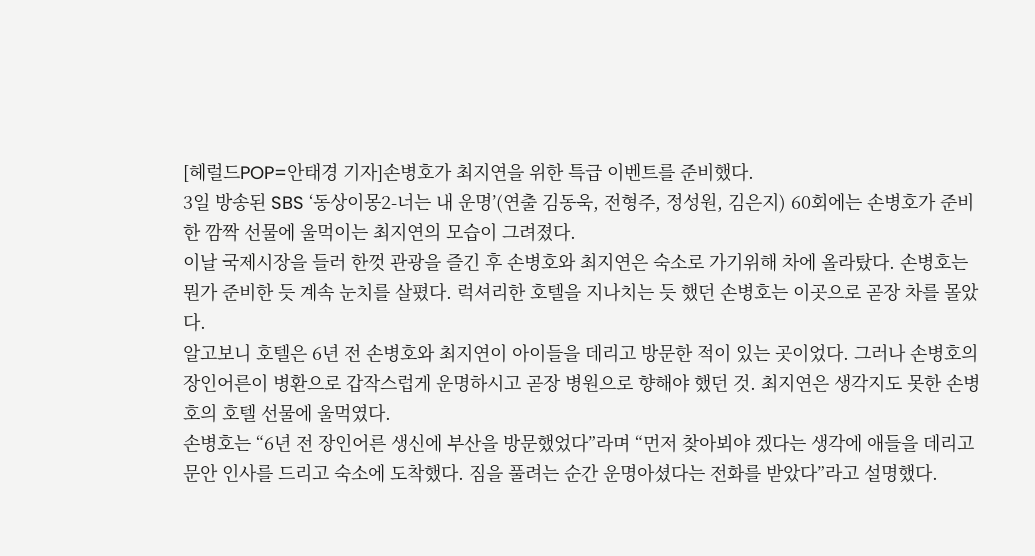[헤럴드POP=안태경 기자]손병호가 최지연을 위한 특급 이벤트를 준비했다.
3일 방송된 SBS ‘동상이몽2-너는 내 운명’(연출 김동욱, 전형주, 정성원, 김은지) 60회에는 손병호가 준비한 깜짝 선물에 울먹이는 최지연의 모습이 그려졌다.
이날 국제시장을 들러 한껏 관광을 즐긴 후 손병호와 최지연은 숙소로 가기위해 차에 올라탔다. 손병호는 뭔가 준비한 듯 계속 눈치를 살폈다. 럭셔리한 호텔을 지나치는 듯 했던 손병호는 이곳으로 곧장 차를 몰았다.
알고보니 호텔은 6년 전 손병호와 최지연이 아이들을 데리고 방문한 적이 있는 곳이었다. 그러나 손병호의 장인어른이 병환으로 갑작스럽게 운명하시고 곧장 병원으로 향해야 했던 것. 최지연은 생각지도 못한 손병호의 호텔 선물에 울먹였다.
손병호는 “6년 전 장인어른 생신에 부산을 방문했었다”라며 “먼저 찾아뵈야 겠다는 생각에 애들을 데리고 문안 인사를 드리고 숙소에 도착했다. 짐을 풀려는 순간 운명아셨다는 전화를 받았다”라고 설명했다.